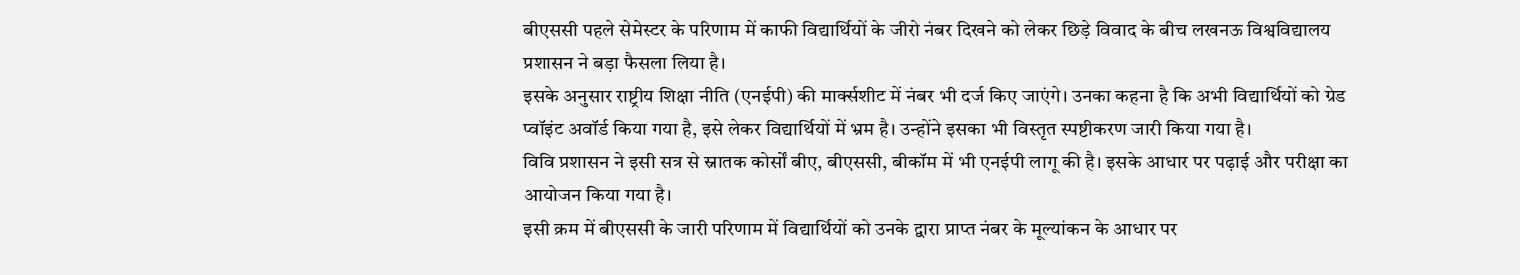बीएससी पहले सेमेस्टर के परिणाम में काफी विद्यार्थियों के जीरो नंबर दिखने को लेकर छिड़े विवाद के बीच लखनऊ विश्वविद्यालय प्रशासन ने बड़ा फैसला लिया है।
इसके अनुसार राष्ट्रीय शिक्षा नीति (एनईपी) की मार्क्सशीट में नंबर भी दर्ज किए जाएंगे। उनका कहना है कि अभी विद्यार्थियों को ग्रेड प्वॉइंट अवॉर्ड किया गया है, इसे लेकर विद्यार्थियों में भ्रम है। उन्होंने इसका भी विस्तृत स्पष्टीकरण जारी किया गया है।
विवि प्रशासन ने इसी सत्र से स्नातक कोर्सों बीए, बीएससी, बीकॉम में भी एनईपी लागू की है। इसके आधार पर पढ़ाई और परीक्षा का आयोजन किया गया है।
इसी क्रम में बीएससी के जारी परिणाम में विद्यार्थियों को उनके द्वारा प्राप्त नंबर के मूल्यांकन के आधार पर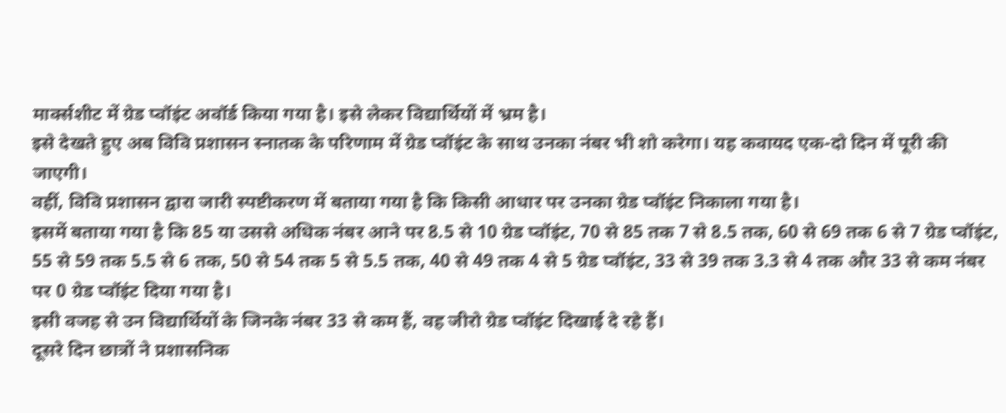मार्क्सशीट में ग्रेड प्वॉइंट अवॉर्ड किया गया है। इसे लेकर विद्यार्थियों में भ्रम है।
इसे देखते हुए अब विवि प्रशासन स्नातक के परिणाम में ग्रेड प्वॉइंट के साथ उनका नंबर भी शो करेगा। यह कवायद एक-दो दिन में पूरी की जाएगी।
वहीं, विवि प्रशासन द्वारा जारी स्पष्टीकरण में बताया गया है कि किसी आधार पर उनका ग्रेड प्वॉइंट निकाला गया है।
इसमें बताया गया है कि 85 या उससे अधिक नंबर आने पर 8.5 से 10 ग्रेड प्वॉइंट, 70 से 85 तक 7 से 8.5 तक, 60 से 69 तक 6 से 7 ग्रेड प्वॉइंट, 55 से 59 तक 5.5 से 6 तक, 50 से 54 तक 5 से 5.5 तक, 40 से 49 तक 4 से 5 ग्रेड प्वॉइंट, 33 से 39 तक 3.3 से 4 तक और 33 से कम नंबर पर 0 ग्रेड प्वॉइंट दिया गया है।
इसी वजह से उन विद्यार्थियों के जिनके नंबर 33 से कम हैं, वह जीरो ग्रेड प्वॉइंट दिखाई दे रहे हैं।
दूसरे दिन छात्रों ने प्रशासनिक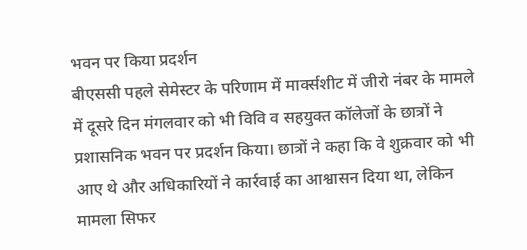भवन पर किया प्रदर्शन
बीएससी पहले सेमेस्टर के परिणाम में मार्क्सशीट में जीरो नंबर के मामले में दूसरे दिन मंगलवार को भी विवि व सहयुक्त कॉलेजों के छात्रों ने प्रशासनिक भवन पर प्रदर्शन किया। छात्रों ने कहा कि वे शुक्रवार को भी आए थे और अधिकारियों ने कार्रवाई का आश्वासन दिया था, लेकिन मामला सिफर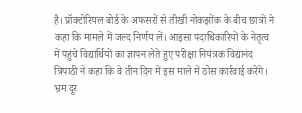है। प्रॉक्टोरियल बोर्ड के अफसरों से तीखी नोकझोंक के बीच छात्रों ने कहा कि मामले में जल्द निर्णय लें। आइसा पदाधिकारियों के नेतृत्व में पहुंचे विद्यार्थियों का ज्ञापन लेते हुए परीक्षा नियंत्रक विद्यानंद त्रिपाठी ने कहा कि वे तीन दिन में इस माले में ठोस कार्रवाई करेंगे। भ्रम दूर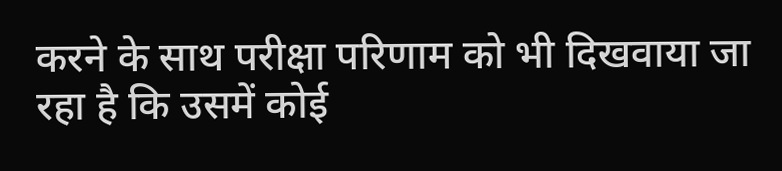करने के साथ परीक्षा परिणाम को भी दिखवाया जा रहा है कि उसमें कोई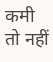कमी तो नहीं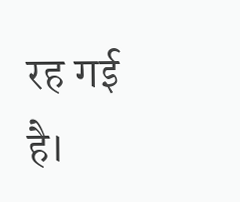रह गई है।